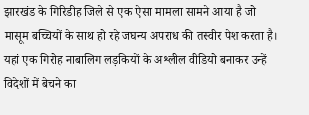झारखंड के गिरिडीह जिले से एक ऐसा मामला सामने आया है जो मासूम बच्चियों के साथ हो रहे जघन्य अपराध की तस्वीर पेश करता है। यहां एक गिरोह नाबालिग लड़कियों के अश्लील वीडियो बनाकर उन्हें विदेशों में बेचने का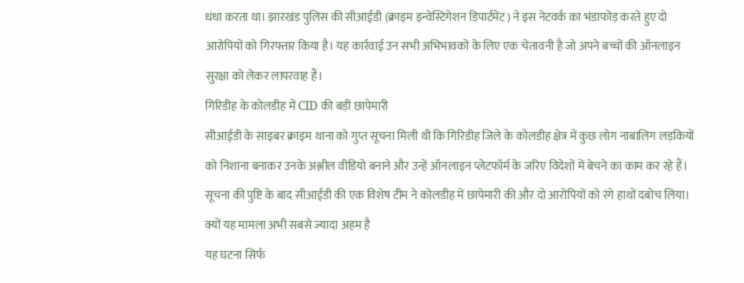धंधा करता था। झारखंड पुलिस की सीआईडी (क्राइम इन्वेस्टिगेशन डिपार्टमेंट) ने इस नेटवर्क का भंडाफोड़ करते हुए दो आरोपियों को गिरफ्तार किया है। यह कार्रवाई उन सभी अभिभावकों के लिए एक चेतावनी है जो अपने बच्चों की ऑनलाइन सुरक्षा को लेकर लापरवाह हैं।
गिरिडीह के कोलडीह में CID की बड़ी छापेमारी
सीआईडी के साइबर क्राइम थाना को गुप्त सूचना मिली थी कि गिरिडीह जिले के कोलडीह क्षेत्र में कुछ लोग नाबालिग लड़कियों को निशाना बनाकर उनके अश्लील वीडियो बनाने और उन्हें ऑनलाइन प्लेटफॉर्म के जरिए विदेशों में बेचने का काम कर रहे हैं। सूचना की पुष्टि के बाद सीआईडी की एक विशेष टीम ने कोलडीह में छापेमारी की और दो आरोपियों को रंगे हाथों दबोच लिया।
क्यों यह मामला अभी सबसे ज्यादा अहम है
यह घटना सिर्फ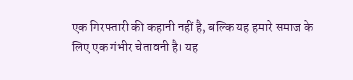एक गिरफ्तारी की कहानी नहीं है, बल्कि यह हमारे समाज के लिए एक गंभीर चेतावनी है। यह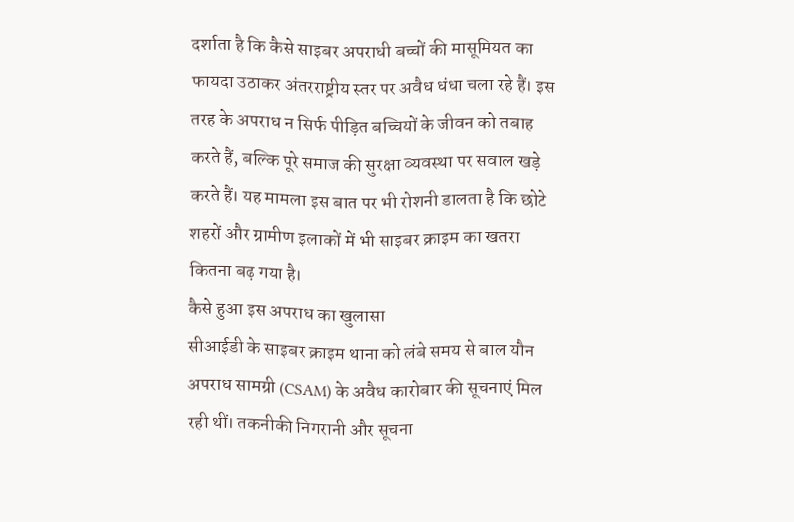दर्शाता है कि कैसे साइबर अपराधी बच्चों की मासूमियत का फायदा उठाकर अंतरराष्ट्रीय स्तर पर अवैध धंधा चला रहे हैं। इस तरह के अपराध न सिर्फ पीड़ित बच्चियों के जीवन को तबाह करते हैं, बल्कि पूरे समाज की सुरक्षा व्यवस्था पर सवाल खड़े करते हैं। यह मामला इस बात पर भी रोशनी डालता है कि छोटे शहरों और ग्रामीण इलाकों में भी साइबर क्राइम का खतरा कितना बढ़ गया है।
कैसे हुआ इस अपराध का खुलासा
सीआईडी के साइबर क्राइम थाना को लंबे समय से बाल यौन अपराध सामग्री (CSAM) के अवैध कारोबार की सूचनाएं मिल रही थीं। तकनीकी निगरानी और सूचना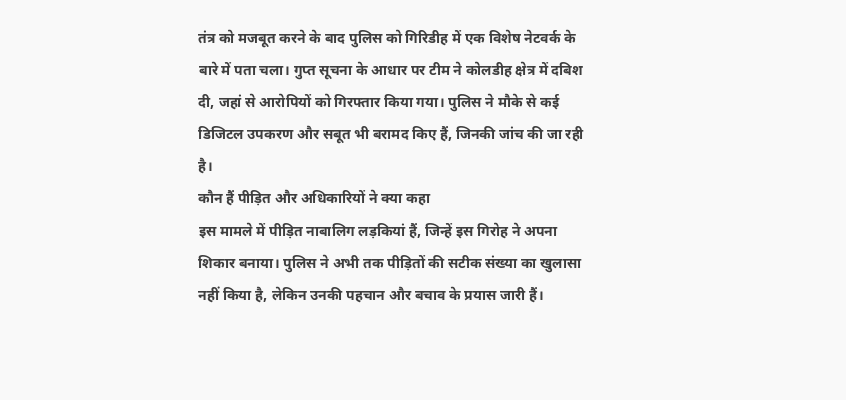तंत्र को मजबूत करने के बाद पुलिस को गिरिडीह में एक विशेष नेटवर्क के बारे में पता चला। गुप्त सूचना के आधार पर टीम ने कोलडीह क्षेत्र में दबिश दी, जहां से आरोपियों को गिरफ्तार किया गया। पुलिस ने मौके से कई डिजिटल उपकरण और सबूत भी बरामद किए हैं, जिनकी जांच की जा रही है।
कौन हैं पीड़ित और अधिकारियों ने क्या कहा
इस मामले में पीड़ित नाबालिग लड़कियां हैं, जिन्हें इस गिरोह ने अपना शिकार बनाया। पुलिस ने अभी तक पीड़ितों की सटीक संख्या का खुलासा नहीं किया है, लेकिन उनकी पहचान और बचाव के प्रयास जारी हैं।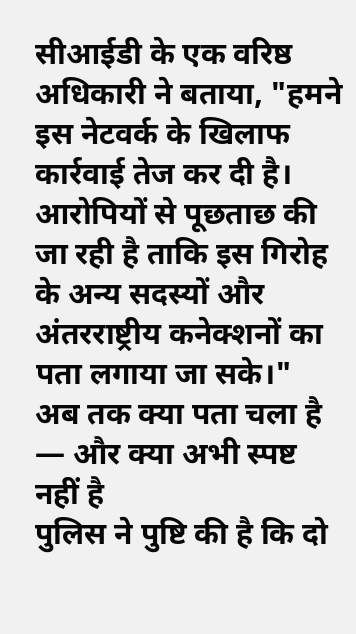सीआईडी के एक वरिष्ठ अधिकारी ने बताया, "हमने इस नेटवर्क के खिलाफ कार्रवाई तेज कर दी है। आरोपियों से पूछताछ की जा रही है ताकि इस गिरोह के अन्य सदस्यों और अंतरराष्ट्रीय कनेक्शनों का पता लगाया जा सके।"
अब तक क्या पता चला है — और क्या अभी स्पष्ट नहीं है
पुलिस ने पुष्टि की है कि दो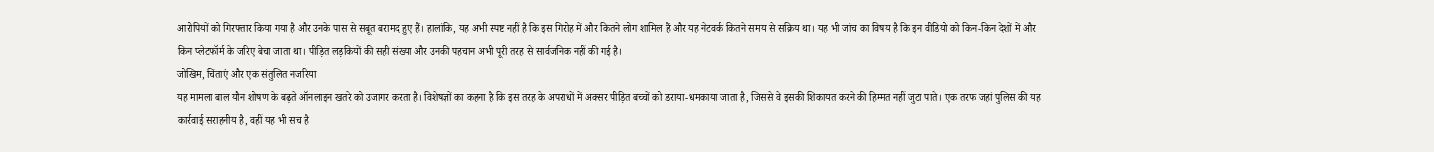आरोपियों को गिरफ्तार किया गया है और उनके पास से सबूत बरामद हुए हैं। हालांकि, यह अभी स्पष्ट नहीं है कि इस गिरोह में और कितने लोग शामिल हैं और यह नेटवर्क कितने समय से सक्रिय था। यह भी जांच का विषय है कि इन वीडियो को किन-किन देशों में और किन प्लेटफॉर्म के जरिए बेचा जाता था। पीड़ित लड़कियों की सही संख्या और उनकी पहचान अभी पूरी तरह से सार्वजनिक नहीं की गई है।
जोखिम, चिंताएं और एक संतुलित नजरिया
यह मामला बाल यौन शोषण के बढ़ते ऑनलाइन खतरे को उजागर करता है। विशेषज्ञों का कहना है कि इस तरह के अपराधों में अक्सर पीड़ित बच्चों को डराया-धमकाया जाता है, जिससे वे इसकी शिकायत करने की हिम्मत नहीं जुटा पाते। एक तरफ जहां पुलिस की यह कार्रवाई सराहनीय है, वहीं यह भी सच है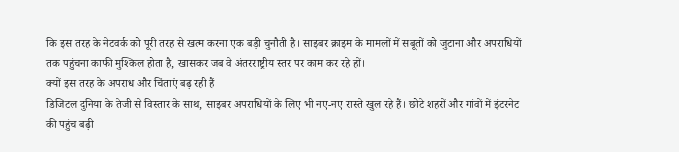कि इस तरह के नेटवर्क को पूरी तरह से खत्म करना एक बड़ी चुनौती है। साइबर क्राइम के मामलों में सबूतों को जुटाना और अपराधियों तक पहुंचना काफी मुश्किल होता है, खासकर जब वे अंतरराष्ट्रीय स्तर पर काम कर रहे हों।
क्यों इस तरह के अपराध और चिंताएं बढ़ रही हैं
डिजिटल दुनिया के तेजी से विस्तार के साथ, साइबर अपराधियों के लिए भी नए-नए रास्ते खुल रहे हैं। छोटे शहरों और गांवों में इंटरनेट की पहुंच बढ़ी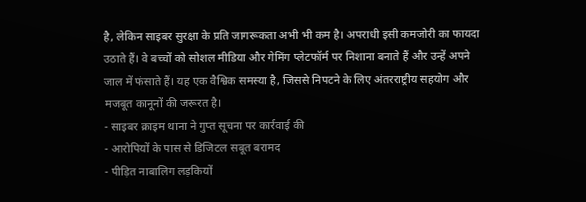है, लेकिन साइबर सुरक्षा के प्रति जागरूकता अभी भी कम है। अपराधी इसी कमजोरी का फायदा उठाते हैं। वे बच्चों को सोशल मीडिया और गेमिंग प्लेटफॉर्म पर निशाना बनाते हैं और उन्हें अपने जाल में फंसाते हैं। यह एक वैश्विक समस्या है, जिससे निपटने के लिए अंतरराष्ट्रीय सहयोग और मजबूत कानूनों की जरूरत है।
- साइबर क्राइम थाना ने गुप्त सूचना पर कार्रवाई की
- आरोपियों के पास से डिजिटल सबूत बरामद
- पीड़ित नाबालिग लड़कियों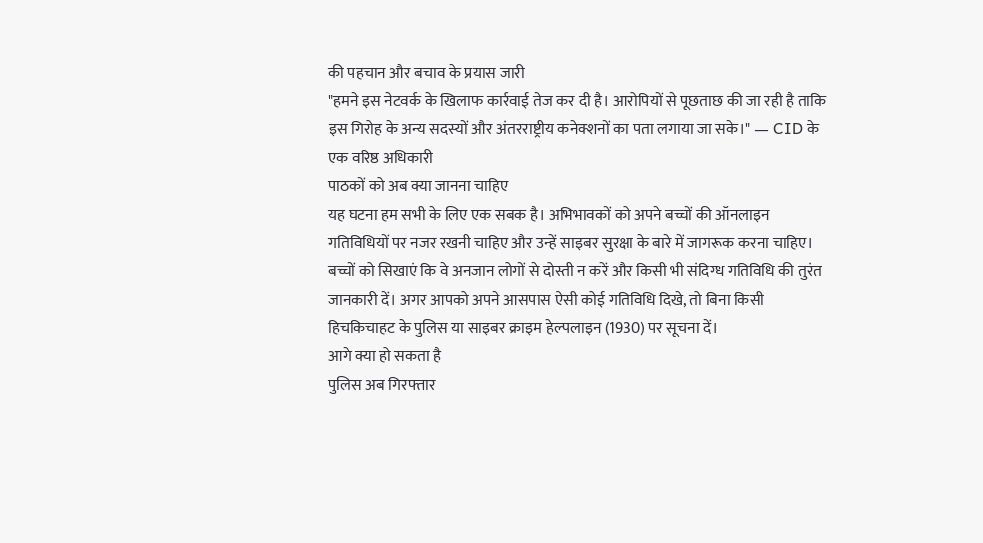की पहचान और बचाव के प्रयास जारी
"हमने इस नेटवर्क के खिलाफ कार्रवाई तेज कर दी है। आरोपियों से पूछताछ की जा रही है ताकि इस गिरोह के अन्य सदस्यों और अंतरराष्ट्रीय कनेक्शनों का पता लगाया जा सके।" — CID के एक वरिष्ठ अधिकारी
पाठकों को अब क्या जानना चाहिए
यह घटना हम सभी के लिए एक सबक है। अभिभावकों को अपने बच्चों की ऑनलाइन गतिविधियों पर नजर रखनी चाहिए और उन्हें साइबर सुरक्षा के बारे में जागरूक करना चाहिए। बच्चों को सिखाएं कि वे अनजान लोगों से दोस्ती न करें और किसी भी संदिग्ध गतिविधि की तुरंत जानकारी दें। अगर आपको अपने आसपास ऐसी कोई गतिविधि दिखे, तो बिना किसी हिचकिचाहट के पुलिस या साइबर क्राइम हेल्पलाइन (1930) पर सूचना दें।
आगे क्या हो सकता है
पुलिस अब गिरफ्तार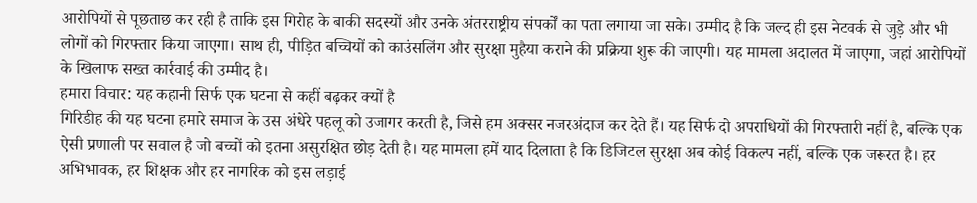आरोपियों से पूछताछ कर रही है ताकि इस गिरोह के बाकी सदस्यों और उनके अंतरराष्ट्रीय संपर्कों का पता लगाया जा सके। उम्मीद है कि जल्द ही इस नेटवर्क से जुड़े और भी लोगों को गिरफ्तार किया जाएगा। साथ ही, पीड़ित बच्चियों को काउंसलिंग और सुरक्षा मुहैया कराने की प्रक्रिया शुरू की जाएगी। यह मामला अदालत में जाएगा, जहां आरोपियों के खिलाफ सख्त कार्रवाई की उम्मीद है।
हमारा विचार: यह कहानी सिर्फ एक घटना से कहीं बढ़कर क्यों है
गिरिडीह की यह घटना हमारे समाज के उस अंधेरे पहलू को उजागर करती है, जिसे हम अक्सर नजरअंदाज कर देते हैं। यह सिर्फ दो अपराधियों की गिरफ्तारी नहीं है, बल्कि एक ऐसी प्रणाली पर सवाल है जो बच्चों को इतना असुरक्षित छोड़ देती है। यह मामला हमें याद दिलाता है कि डिजिटल सुरक्षा अब कोई विकल्प नहीं, बल्कि एक जरूरत है। हर अभिभावक, हर शिक्षक और हर नागरिक को इस लड़ाई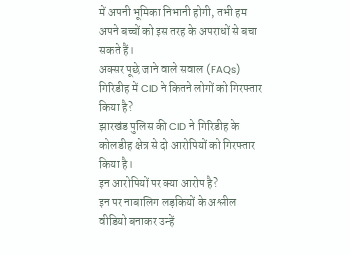में अपनी भूमिका निभानी होगी, तभी हम अपने बच्चों को इस तरह के अपराधों से बचा सकते हैं।
अक्सर पूछे जाने वाले सवाल (FAQs)
गिरिडीह में CID ने कितने लोगों को गिरफ्तार किया है?
झारखंड पुलिस की CID ने गिरिडीह के कोलडीह क्षेत्र से दो आरोपियों को गिरफ्तार किया है।
इन आरोपियों पर क्या आरोप है?
इन पर नाबालिग लड़कियों के अश्लील वीडियो बनाकर उन्हें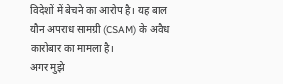विदेशों में बेचने का आरोप है। यह बाल यौन अपराध सामग्री (CSAM) के अवैध कारोबार का मामला है।
अगर मुझे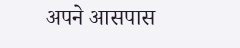अपने आसपास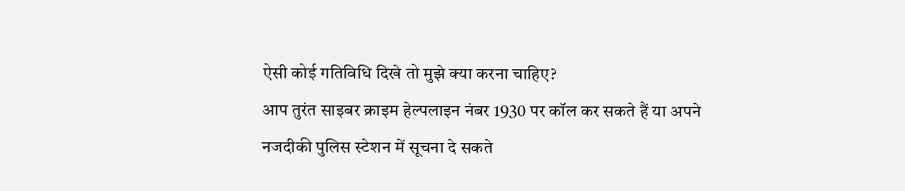ऐसी कोई गतिविधि दिखे तो मुझे क्या करना चाहिए?
आप तुरंत साइबर क्राइम हेल्पलाइन नंबर 1930 पर कॉल कर सकते हैं या अपने नजदीकी पुलिस स्टेशन में सूचना दे सकते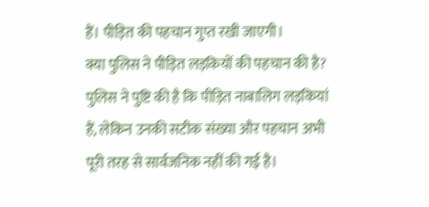हैं। पीड़ित की पहचान गुप्त रखी जाएगी।
क्या पुलिस ने पीड़ित लड़कियों की पहचान की है?
पुलिस ने पुष्टि की है कि पीड़ित नाबालिग लड़कियां हैं, लेकिन उनकी सटीक संख्या और पहचान अभी पूरी तरह से सार्वजनिक नहीं की गई है।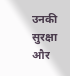उनकी सुरक्षा और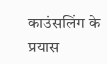काउंसलिंग के प्रयास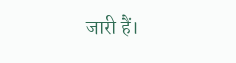जारी हैं।